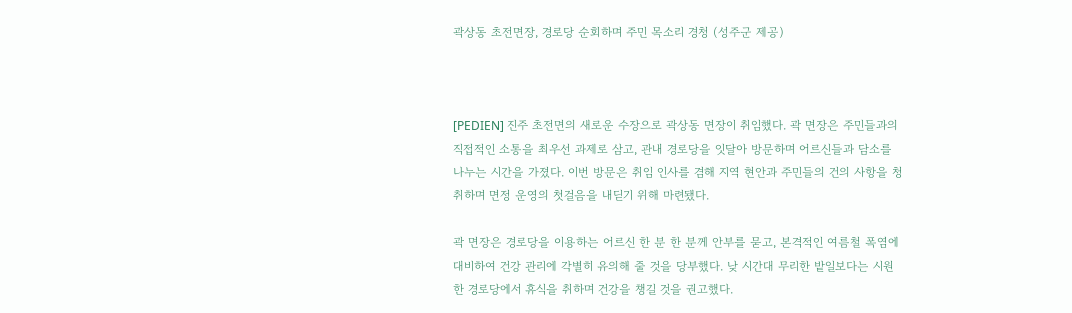곽상동 초전면장, 경로당 순회하며 주민 목소리 경청 (성주군 제공)



[PEDIEN] 진주 초전면의 새로운 수장으로 곽상동 면장이 취임했다. 곽 면장은 주민들과의 직접적인 소통을 최우선 과제로 삼고, 관내 경로당을 잇달아 방문하며 어르신들과 담소를 나누는 시간을 가졌다. 이번 방문은 취임 인사를 겸해 지역 현안과 주민들의 건의 사항을 청취하며 면정 운영의 첫걸음을 내딛기 위해 마련됐다.

곽 면장은 경로당을 이용하는 어르신 한 분 한 분께 안부를 묻고, 본격적인 여름철 폭염에 대비하여 건강 관리에 각별히 유의해 줄 것을 당부했다. 낮 시간대 무리한 밭일보다는 시원한 경로당에서 휴식을 취하며 건강을 챙길 것을 권고했다.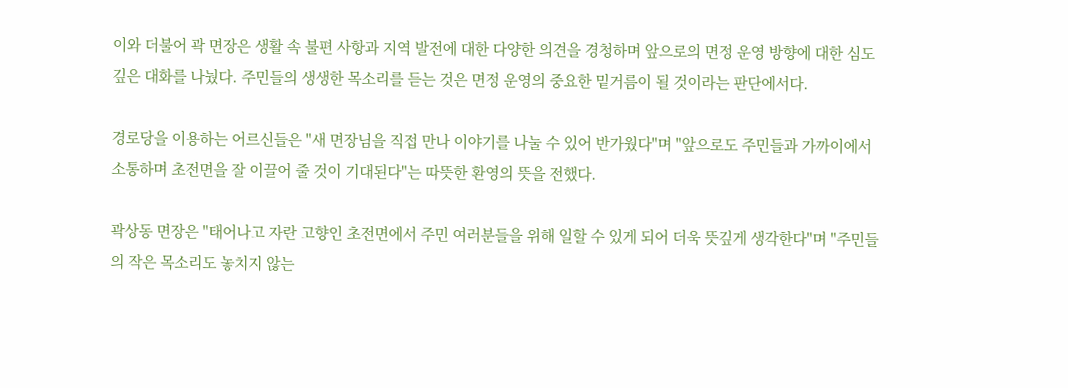이와 더불어 곽 면장은 생활 속 불편 사항과 지역 발전에 대한 다양한 의견을 경청하며 앞으로의 면정 운영 방향에 대한 심도 깊은 대화를 나눴다. 주민들의 생생한 목소리를 듣는 것은 면정 운영의 중요한 밑거름이 될 것이라는 판단에서다.

경로당을 이용하는 어르신들은 "새 면장님을 직접 만나 이야기를 나눌 수 있어 반가웠다"며 "앞으로도 주민들과 가까이에서 소통하며 초전면을 잘 이끌어 줄 것이 기대된다"는 따뜻한 환영의 뜻을 전했다.

곽상동 면장은 "태어나고 자란 고향인 초전면에서 주민 여러분들을 위해 일할 수 있게 되어 더욱 뜻깊게 생각한다"며 "주민들의 작은 목소리도 놓치지 않는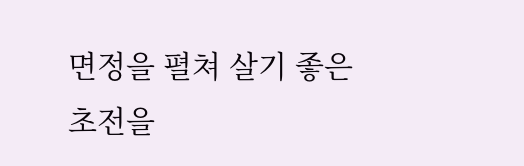면정을 펼쳐 살기 좋은 초전을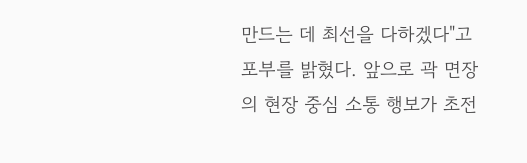만드는 데 최선을 다하겠다"고 포부를 밝혔다. 앞으로 곽 면장의 현장 중심 소통 행보가 초전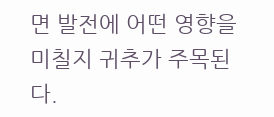면 발전에 어떤 영향을 미칠지 귀추가 주목된다.